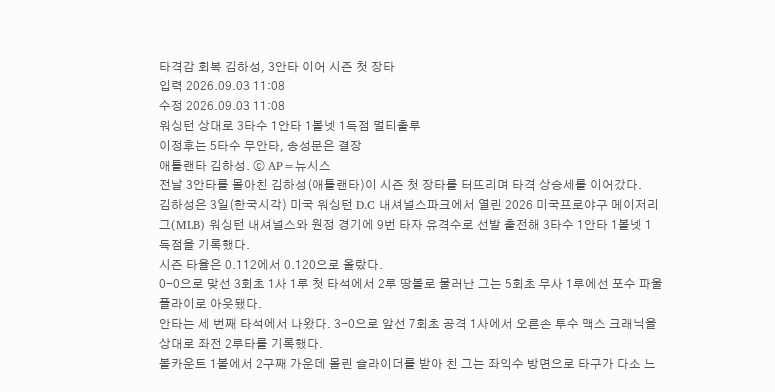타격감 회복 김하성, 3안타 이어 시즌 첫 장타
입력 2026.09.03 11:08
수정 2026.09.03 11:08
워싱턴 상대로 3타수 1안타 1볼넷 1득점 멀티출루
이정후는 5타수 무안타, 송성문은 결장
애틀랜타 김하성. ⓒ AP=뉴시스
전날 3안타를 몰아친 김하성(애틀랜타)이 시즌 첫 장타를 터뜨리며 타격 상승세를 이어갔다.
김하성은 3일(한국시각) 미국 워싱턴 D.C 내셔널스파크에서 열린 2026 미국프로야구 메이저리그(MLB) 워싱턴 내셔널스와 원정 경기에 9번 타자 유격수로 선발 출전해 3타수 1안타 1볼넷 1득점을 기록했다.
시즌 타율은 0.112에서 0.120으로 올랐다.
0-0으로 맞선 3회초 1사 1루 첫 타석에서 2루 땅볼로 물러난 그는 5회초 무사 1루에선 포수 파울 플라이로 아웃됐다.
안타는 세 번째 타석에서 나왔다. 3-0으로 앞선 7회초 공격 1사에서 오른손 투수 맥스 크래닉을 상대로 좌전 2루타를 기록했다.
볼카운트 1볼에서 2구째 가운데 몰린 슬라이더를 받아 친 그는 좌익수 방면으로 타구가 다소 느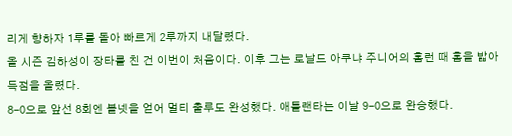리게 향하자 1루를 돌아 빠르게 2루까지 내달렸다.
올 시즌 김하성이 장타를 친 건 이번이 처음이다. 이후 그는 로날드 아쿠냐 주니어의 홈런 때 홈을 밟아 득점을 올렸다.
8-0으로 앞선 8회엔 볼넷을 얻어 멀티 출루도 완성했다. 애틀랜타는 이날 9-0으로 완승했다.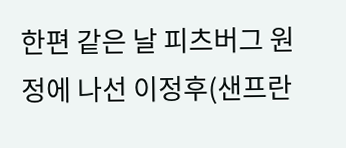한편 같은 날 피츠버그 원정에 나선 이정후(샌프란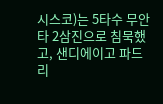시스코)는 5타수 무안타 2삼진으로 침묵했고, 샌디에이고 파드리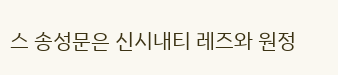스 송성문은 신시내티 레즈와 원정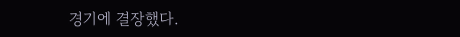경기에 결장했다.